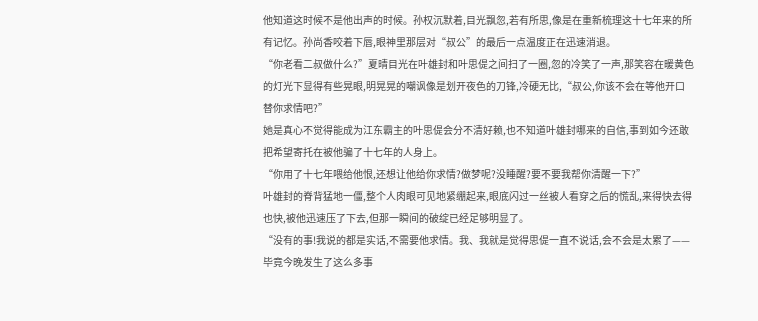他知道这时候不是他出声的时候。孙权沉默着,目光飘忽,若有所思,像是在重新梳理这十七年来的所有记忆。孙尚香咬着下唇,眼神里那层对“叔公”的最后一点温度正在迅速消退。
“你老看二叔做什么?”夏晴目光在叶雄封和叶思偍之间扫了一圈,忽的冷笑了一声,那笑容在暖黄色的灯光下显得有些晃眼,明晃晃的嘲讽像是划开夜色的刀锋,冷硬无比,“叔公,你该不会在等他开口替你求情吧?”
她是真心不觉得能成为江东霸主的叶思偍会分不清好赖,也不知道叶雄封哪来的自信,事到如今还敢把希望寄托在被他骗了十七年的人身上。
“你用了十七年喂给他恨,还想让他给你求情?做梦呢?没睡醒?要不要我帮你清醒一下?”
叶雄封的脊背猛地一僵,整个人肉眼可见地紧绷起来,眼底闪过一丝被人看穿之后的慌乱,来得快去得也快,被他迅速压了下去,但那一瞬间的破绽已经足够明显了。
“没有的事!我说的都是实话,不需要他求情。我、我就是觉得思偍一直不说话,会不会是太累了——毕竟今晚发生了这么多事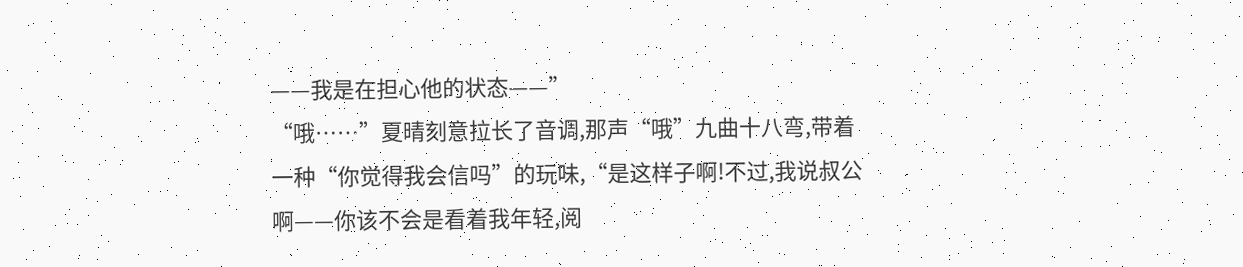——我是在担心他的状态——”
“哦……”夏晴刻意拉长了音调,那声“哦”九曲十八弯,带着一种“你觉得我会信吗”的玩味,“是这样子啊!不过,我说叔公啊——你该不会是看着我年轻,阅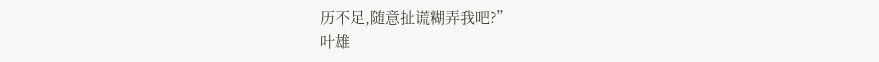历不足,随意扯谎糊弄我吧?”
叶雄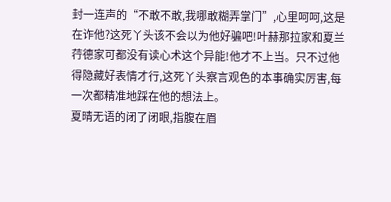封一连声的“不敢不敢,我哪敢糊弄掌门”,心里呵呵,这是在诈他?这死丫头该不会以为他好骗吧!叶赫那拉家和夏兰荇德家可都没有读心术这个异能!他才不上当。只不过他得隐藏好表情才行,这死丫头察言观色的本事确实厉害,每一次都精准地踩在他的想法上。
夏晴无语的闭了闭眼,指腹在眉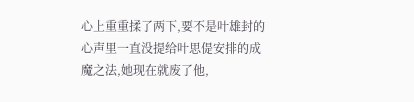心上重重揉了两下,要不是叶雄封的心声里一直没提给叶思偍安排的成魔之法,她现在就废了他,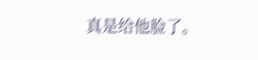真是给他脸了。